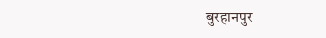बुरहानपुर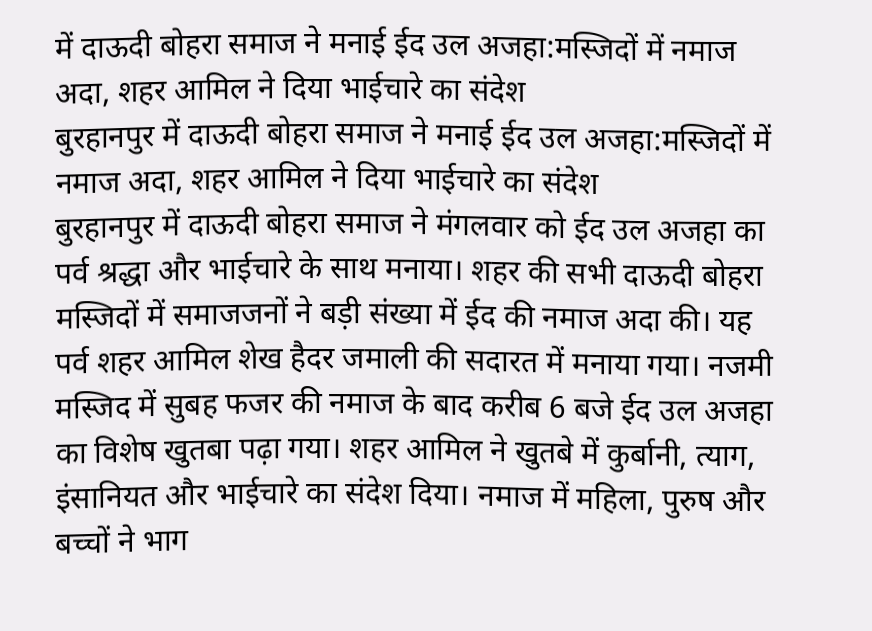में दाऊदी बोहरा समाज ने मनाई ईद उल अजहा:मस्जिदों में नमाज अदा, शहर आमिल ने दिया भाईचारे का संदेश
बुरहानपुर में दाऊदी बोहरा समाज ने मनाई ईद उल अजहा:मस्जिदों में नमाज अदा, शहर आमिल ने दिया भाईचारे का संदेश
बुरहानपुर में दाऊदी बोहरा समाज ने मंगलवार को ईद उल अजहा का पर्व श्रद्धा और भाईचारे के साथ मनाया। शहर की सभी दाऊदी बोहरा मस्जिदों में समाजजनों ने बड़ी संख्या में ईद की नमाज अदा की। यह पर्व शहर आमिल शेख हैदर जमाली की सदारत में मनाया गया। नजमी मस्जिद में सुबह फजर की नमाज के बाद करीब 6 बजे ईद उल अजहा का विशेष खुतबा पढ़ा गया। शहर आमिल ने खुतबे में कुर्बानी, त्याग, इंसानियत और भाईचारे का संदेश दिया। नमाज में महिला, पुरुष और बच्चों ने भाग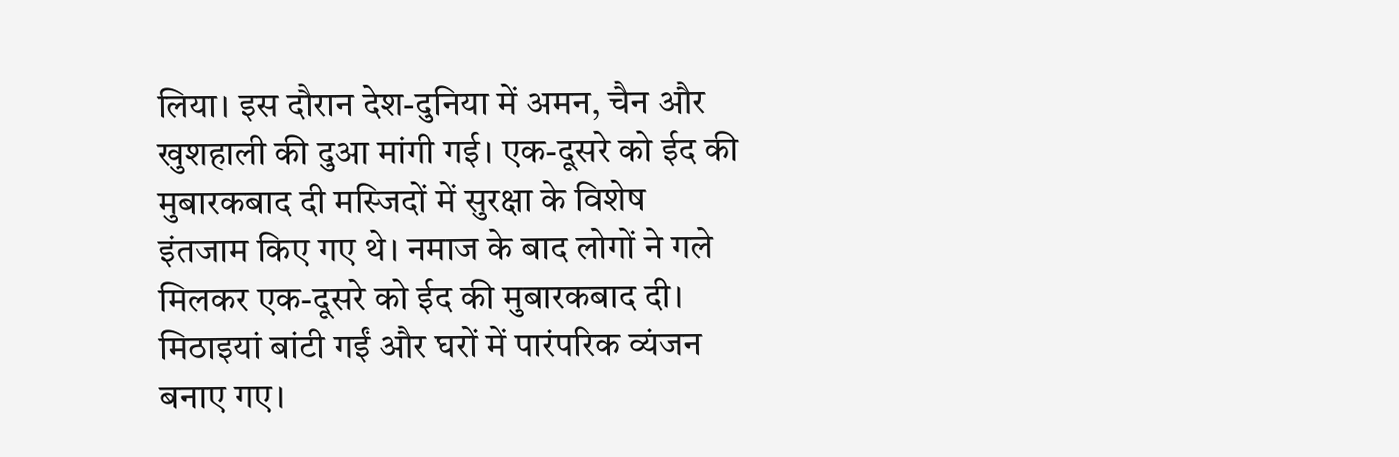लिया। इस दौरान देश-दुनिया में अमन, चैन और खुशहाली की दुआ मांगी गई। एक-दूसरे को ईद की मुबारकबाद दी मस्जिदों में सुरक्षा के विशेष इंतजाम किए गए थे। नमाज के बाद लोगों ने गले मिलकर एक-दूसरे को ईद की मुबारकबाद दी। मिठाइयां बांटी गईं और घरों में पारंपरिक व्यंजन बनाए गए।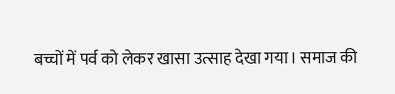बच्चों में पर्व को लेकर खासा उत्साह देखा गया। समाज की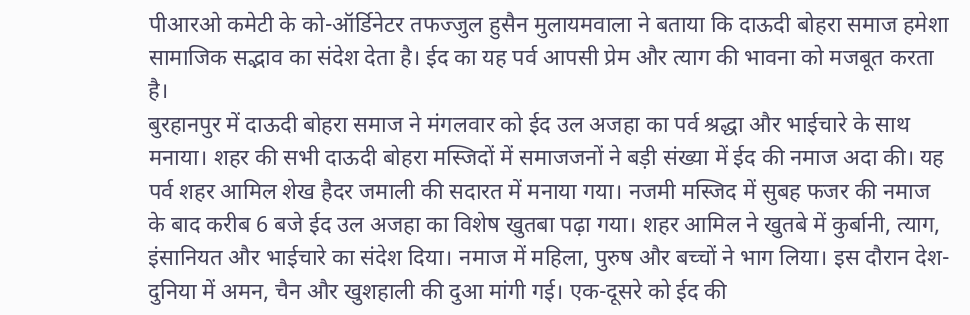पीआरओ कमेटी के को-ऑर्डिनेटर तफज्जुल हुसैन मुलायमवाला ने बताया कि दाऊदी बोहरा समाज हमेशा सामाजिक सद्भाव का संदेश देता है। ईद का यह पर्व आपसी प्रेम और त्याग की भावना को मजबूत करता है।
बुरहानपुर में दाऊदी बोहरा समाज ने मंगलवार को ईद उल अजहा का पर्व श्रद्धा और भाईचारे के साथ मनाया। शहर की सभी दाऊदी बोहरा मस्जिदों में समाजजनों ने बड़ी संख्या में ईद की नमाज अदा की। यह पर्व शहर आमिल शेख हैदर जमाली की सदारत में मनाया गया। नजमी मस्जिद में सुबह फजर की नमाज के बाद करीब 6 बजे ईद उल अजहा का विशेष खुतबा पढ़ा गया। शहर आमिल ने खुतबे में कुर्बानी, त्याग, इंसानियत और भाईचारे का संदेश दिया। नमाज में महिला, पुरुष और बच्चों ने भाग लिया। इस दौरान देश-दुनिया में अमन, चैन और खुशहाली की दुआ मांगी गई। एक-दूसरे को ईद की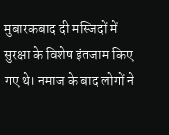मुबारकबाद दी मस्जिदों में सुरक्षा के विशेष इंतजाम किए गए थे। नमाज के बाद लोगों ने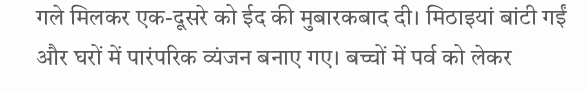गले मिलकर एक-दूसरे को ईद की मुबारकबाद दी। मिठाइयां बांटी गईं और घरों में पारंपरिक व्यंजन बनाए गए। बच्चों में पर्व को लेकर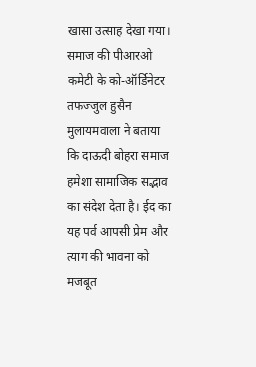खासा उत्साह देखा गया। समाज की पीआरओ कमेटी के को-ऑर्डिनेटर तफज्जुल हुसैन मुलायमवाला ने बताया कि दाऊदी बोहरा समाज हमेशा सामाजिक सद्भाव का संदेश देता है। ईद का यह पर्व आपसी प्रेम और त्याग की भावना को मजबूत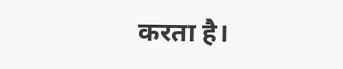करता है।